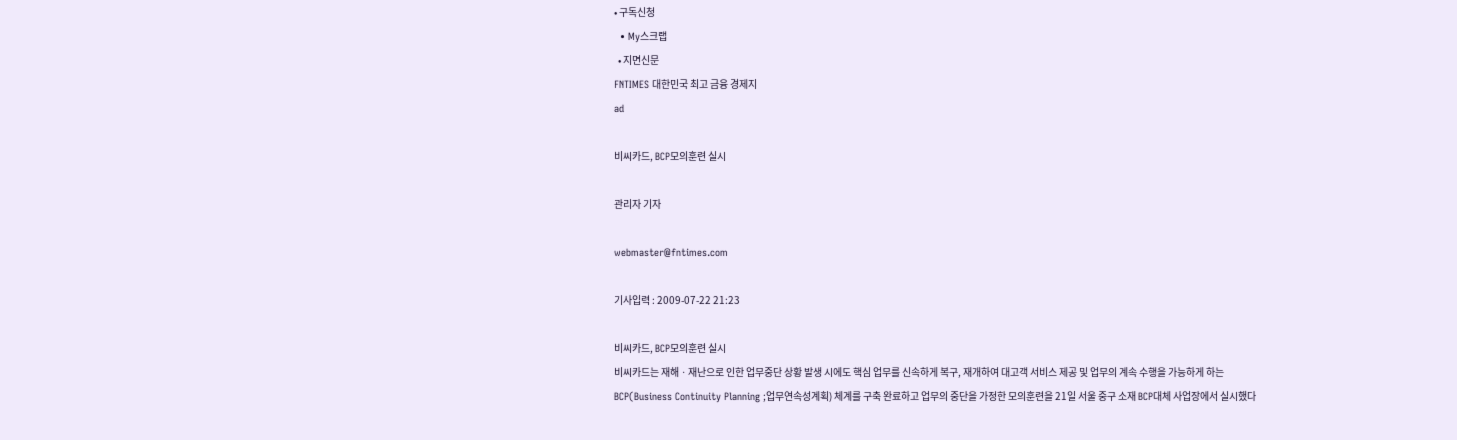• 구독신청
  • My스크랩
  • 지면신문
FNTIMES 대한민국 최고 금융 경제지
ad

비씨카드, BCP모의훈련 실시

관리자 기자

webmaster@fntimes.com

기사입력 : 2009-07-22 21:23

비씨카드, BCP모의훈련 실시
비씨카드는 재해ㆍ재난으로 인한 업무중단 상황 발생 시에도 핵심 업무를 신속하게 복구, 재개하여 대고객 서비스 제공 및 업무의 계속 수행을 가능하게 하는 BCP(Business Continuity Planning ;업무연속성계획) 체계를 구축 완료하고 업무의 중단을 가정한 모의훈련을 21일 서울 중구 소재 BCP대체 사업장에서 실시했다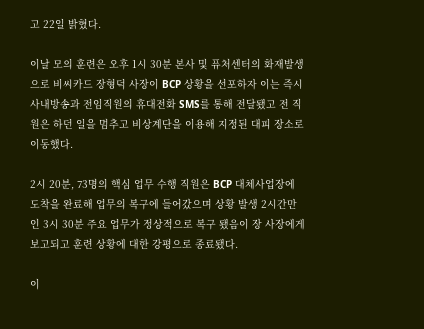고 22일 밝혔다.

이날 모의 훈련은 오후 1시 30분 본사 및 퓨처센터의 화재발생으로 비씨카드 장형덕 사장이 BCP 상황을 선포하자 이는 즉시 사내방송과 전임직원의 휴대전화 SMS를 통해 전달됐고 전 직원은 하던 일을 멈추고 비상계단을 이용해 지정된 대피 장소로 이동했다.

2시 20분, 73명의 핵심 업무 수행 직원은 BCP 대체사업장에 도착을 완료해 업무의 복구에 들어갔으며 상황 발생 2시간만인 3시 30분 주요 업무가 정상적으로 복구 됐음이 장 사장에게 보고되고 훈련 상황에 대한 강평으로 종료됐다.

이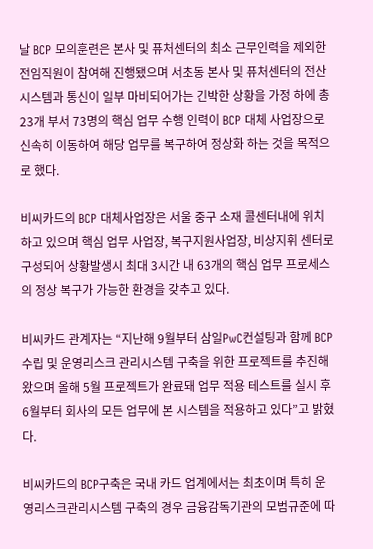날 BCP 모의훈련은 본사 및 퓨처센터의 최소 근무인력을 제외한 전임직원이 참여해 진행됐으며 서초동 본사 및 퓨처센터의 전산시스템과 통신이 일부 마비되어가는 긴박한 상황을 가정 하에 총 23개 부서 73명의 핵심 업무 수행 인력이 BCP 대체 사업장으로 신속히 이동하여 해당 업무를 복구하여 정상화 하는 것을 목적으로 했다.

비씨카드의 BCP 대체사업장은 서울 중구 소재 콜센터내에 위치하고 있으며 핵심 업무 사업장, 복구지원사업장, 비상지휘 센터로 구성되어 상황발생시 최대 3시간 내 63개의 핵심 업무 프로세스의 정상 복구가 가능한 환경을 갖추고 있다.

비씨카드 관계자는 “지난해 9월부터 삼일PwC컨설팅과 함께 BCP 수립 및 운영리스크 관리시스템 구축을 위한 프로젝트를 추진해 왔으며 올해 5월 프로젝트가 완료돼 업무 적용 테스트를 실시 후 6월부터 회사의 모든 업무에 본 시스템을 적용하고 있다”고 밝혔다.

비씨카드의 BCP구축은 국내 카드 업계에서는 최초이며 특히 운영리스크관리시스템 구축의 경우 금융감독기관의 모범규준에 따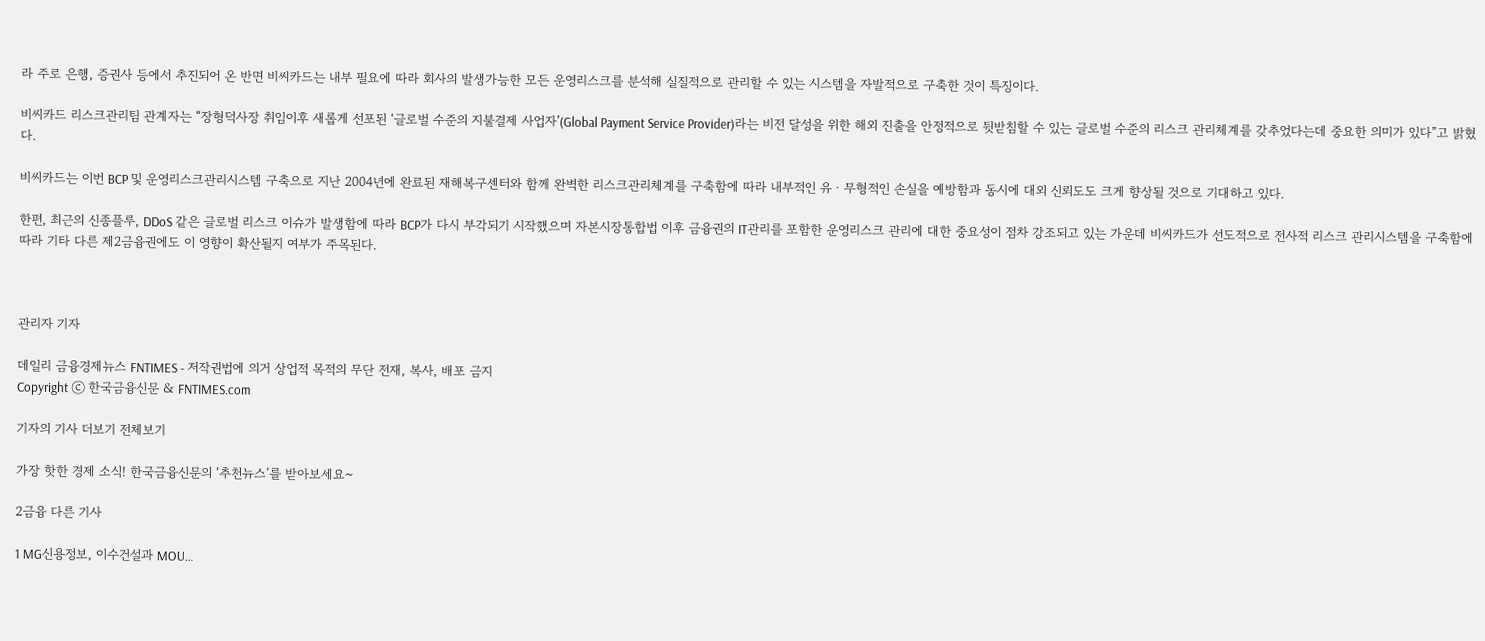라 주로 은행, 증권사 등에서 추진되어 온 반면 비씨카드는 내부 필요에 따라 회사의 발생가능한 모든 운영리스크를 분석해 실질적으로 관리할 수 있는 시스템을 자발적으로 구축한 것이 특징이다.

비씨카드 리스크관리팀 관계자는 “장형덕사장 취임이후 새롭게 선포된 ‘글로벌 수준의 지불결제 사업자’(Global Payment Service Provider)라는 비전 달성을 위한 해외 진출을 안정적으로 뒷받침할 수 있는 글로벌 수준의 리스크 관리체계를 갖추었다는데 중요한 의미가 있다”고 밝혔다.

비씨카드는 이번 BCP 및 운영리스크관리시스템 구축으로 지난 2004년에 완료된 재해복구센터와 함께 완벽한 리스크관리체계를 구축함에 따라 내부적인 유ㆍ무형적인 손실을 예방함과 동시에 대외 신뢰도도 크게 향상될 것으로 기대하고 있다.

한편, 최근의 신종플루, DDoS 같은 글로벌 리스크 이슈가 발생함에 따라 BCP가 다시 부각되기 시작했으며 자본시장통합법 이후 금융권의 IT관리를 포함한 운영리스크 관리에 대한 중요성이 점차 강조되고 있는 가운데 비씨카드가 선도적으로 전사적 리스크 관리시스템을 구축함에 따라 기타 다른 제2금융권에도 이 영향이 확산될지 여부가 주목된다.



관리자 기자

데일리 금융경제뉴스 FNTIMES - 저작권법에 의거 상업적 목적의 무단 전재, 복사, 배포 금지
Copyright ⓒ 한국금융신문 & FNTIMES.com

기자의 기사 더보기 전체보기

가장 핫한 경제 소식! 한국금융신문의 ‘추천뉴스’를 받아보세요~

2금융 다른 기사

1 MG신용정보, 이수건설과 MOU…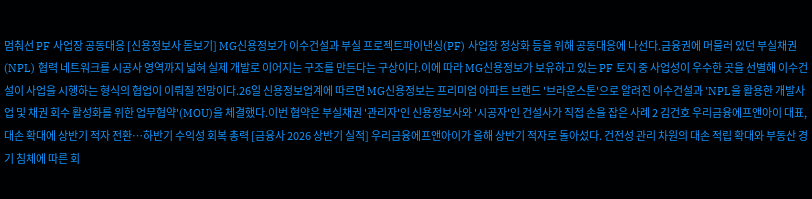멈춰선 PF 사업장 공동대응 [신용정보사 돋보기] MG신용정보가 이수건설과 부실 프로젝트파이낸싱(PF) 사업장 정상화 등을 위해 공동대응에 나선다.금융권에 머물러 있던 부실채권(NPL) 협력 네트워크를 시공사 영역까지 넓혀 실제 개발로 이어지는 구조를 만든다는 구상이다.이에 따라 MG신용정보가 보유하고 있는 PF 토지 중 사업성이 우수한 곳을 선별해 이수건설이 사업을 시행하는 형식의 협업이 이뤄질 전망이다.26일 신용정보업계에 따르면 MG신용정보는 프리미엄 아파트 브랜드 '브라운스톤'으로 알려진 이수건설과 'NPL을 활용한 개발사업 및 채권 회수 활성화를 위한 업무협약'(MOU)을 체결했다.이번 협약은 부실채권 '관리자'인 신용정보사와 '시공자'인 건설사가 직접 손을 잡은 사례 2 김건호 우리금융에프앤아이 대표, 대손 확대에 상반기 적자 전환…하반기 수익성 회복 총력 [금융사 2026 상반기 실적] 우리금융에프앤아이가 올해 상반기 적자로 돌아섰다. 건전성 관리 차원의 대손 적립 확대와 부동산 경기 침체에 따른 회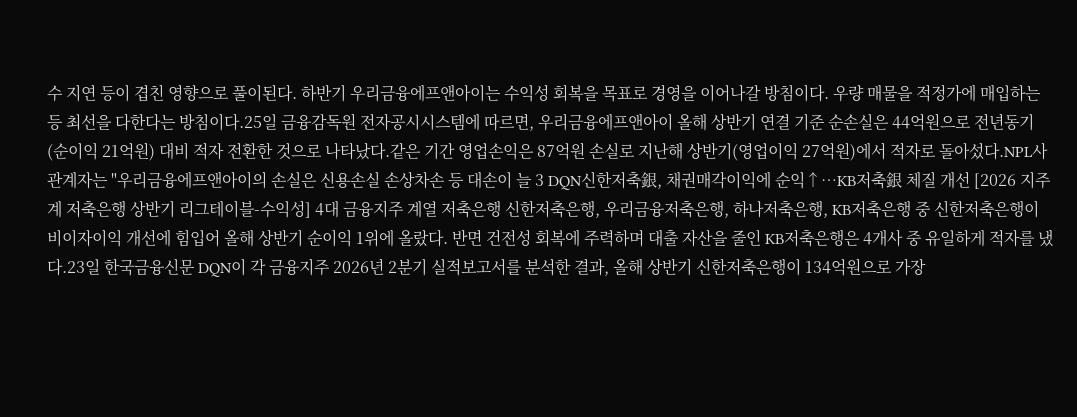수 지연 등이 겹친 영향으로 풀이된다. 하반기 우리금융에프앤아이는 수익성 회복을 목표로 경영을 이어나갈 방침이다. 우량 매물을 적정가에 매입하는 등 최선을 다한다는 방침이다.25일 금융감독원 전자공시시스템에 따르면, 우리금융에프앤아이 올해 상반기 연결 기준 순손실은 44억원으로 전년동기(순이익 21억원) 대비 적자 전환한 것으로 나타났다.같은 기간 영업손익은 87억원 손실로 지난해 상반기(영업이익 27억원)에서 적자로 돌아섰다.NPL사 관계자는 "우리금융에프앤아이의 손실은 신용손실 손상차손 등 대손이 늘 3 DQN신한저축銀, 채권매각이익에 순익↑…KB저축銀 체질 개선 [2026 지주계 저축은행 상반기 리그테이블-수익성] 4대 금융지주 계열 저축은행 신한저축은행, 우리금융저축은행, 하나저축은행, KB저축은행 중 신한저축은행이 비이자이익 개선에 힘입어 올해 상반기 순이익 1위에 올랐다. 반면 건전성 회복에 주력하며 대출 자산을 줄인 KB저축은행은 4개사 중 유일하게 적자를 냈다.23일 한국금융신문 DQN이 각 금융지주 2026년 2분기 실적보고서를 분석한 결과, 올해 상반기 신한저축은행이 134억원으로 가장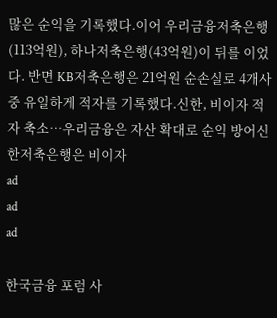많은 순익을 기록했다.이어 우리금융저축은행(113억원), 하나저축은행(43억원)이 뒤를 이었다. 반면 KB저축은행은 21억원 순손실로 4개사 중 유일하게 적자를 기록했다.신한, 비이자 적자 축소…우리금융은 자산 확대로 순익 방어신한저축은행은 비이자
ad
ad
ad

한국금융 포럼 사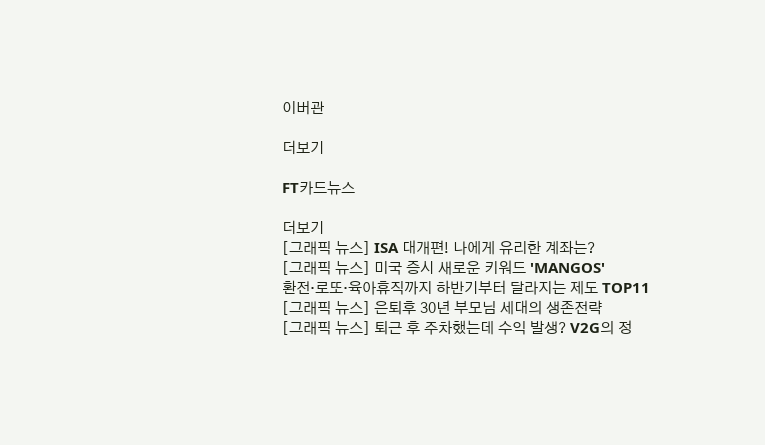이버관

더보기

FT카드뉴스

더보기
[그래픽 뉴스] ISA 대개편! 나에게 유리한 계좌는?
[그래픽 뉴스] 미국 증시 새로운 키워드 'MANGOS'
환전·로또·육아휴직까지 하반기부터 달라지는 제도 TOP11
[그래픽 뉴스] 은퇴후 30년 부모님 세대의 생존전략
[그래픽 뉴스] 퇴근 후 주차했는데 수익 발생? V2G의 정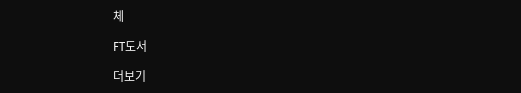체

FT도서

더보기